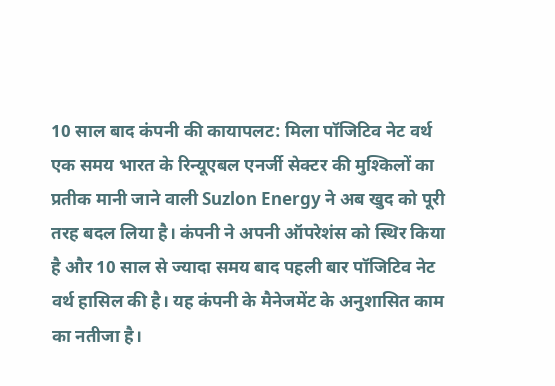10 साल बाद कंपनी की कायापलट: मिला पॉजिटिव नेट वर्थ
एक समय भारत के रिन्यूएबल एनर्जी सेक्टर की मुश्किलों का प्रतीक मानी जाने वाली Suzlon Energy ने अब खुद को पूरी तरह बदल लिया है। कंपनी ने अपनी ऑपरेशंस को स्थिर किया है और 10 साल से ज्यादा समय बाद पहली बार पॉजिटिव नेट वर्थ हासिल की है। यह कंपनी के मैनेजमेंट के अनुशासित काम का नतीजा है।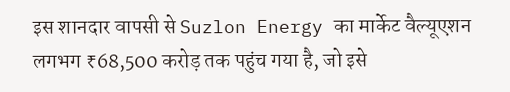इस शानदार वापसी से Suzlon Energy का मार्केट वैल्यूएशन लगभग ₹68,500 करोड़ तक पहुंच गया है, जो इसे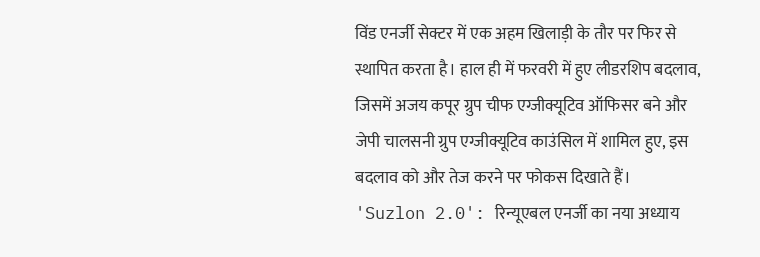विंड एनर्जी सेक्टर में एक अहम खिलाड़ी के तौर पर फिर से स्थापित करता है। हाल ही में फरवरी में हुए लीडरशिप बदलाव, जिसमें अजय कपूर ग्रुप चीफ एग्जीक्यूटिव ऑफिसर बने और जेपी चालसनी ग्रुप एग्जीक्यूटिव काउंसिल में शामिल हुए, इस बदलाव को और तेज करने पर फोकस दिखाते हैं।
'Suzlon 2.0': रिन्यूएबल एनर्जी का नया अध्याय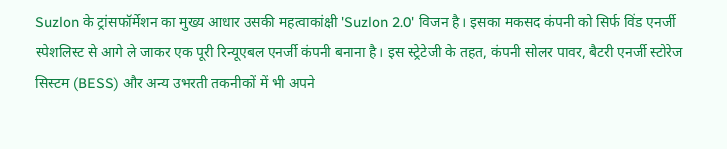Suzlon के ट्रांसफॉर्मेशन का मुख्य आधार उसकी महत्वाकांक्षी 'Suzlon 2.0' विजन है। इसका मकसद कंपनी को सिर्फ विंड एनर्जी स्पेशलिस्ट से आगे ले जाकर एक पूरी रिन्यूएबल एनर्जी कंपनी बनाना है। इस स्ट्रेटेजी के तहत, कंपनी सोलर पावर, बैटरी एनर्जी स्टोरेज सिस्टम (BESS) और अन्य उभरती तकनीकों में भी अपने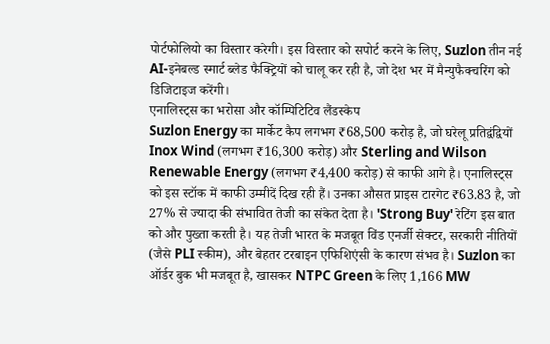पोर्टफोलियो का विस्तार करेगी। इस विस्तार को सपोर्ट करने के लिए, Suzlon तीन नई AI-इनेबल्ड स्मार्ट ब्लेड फैक्ट्रियों को चालू कर रही है, जो देश भर में मैन्युफैक्चरिंग को डिजिटाइज करेंगी।
एनालिस्ट्स का भरोसा और कॉम्पिटिटिव लैंडस्केप
Suzlon Energy का मार्केट कैप लगभग ₹68,500 करोड़ है, जो घरेलू प्रतिद्वंद्वियों Inox Wind (लगभग ₹16,300 करोड़) और Sterling and Wilson Renewable Energy (लगभग ₹4,400 करोड़) से काफी आगे है। एनालिस्ट्स को इस स्टॉक में काफी उम्मीदें दिख रही हैं। उनका औसत प्राइस टारगेट ₹63.83 है, जो 27% से ज्यादा की संभावित तेजी का संकेत देता है। 'Strong Buy' रेटिंग इस बात को और पुख्ता करती है। यह तेजी भारत के मजबूत विंड एनर्जी सेक्टर, सरकारी नीतियों (जैसे PLI स्कीम), और बेहतर टरबाइन एफिशिएंसी के कारण संभव है। Suzlon का ऑर्डर बुक भी मजबूत है, खासकर NTPC Green के लिए 1,166 MW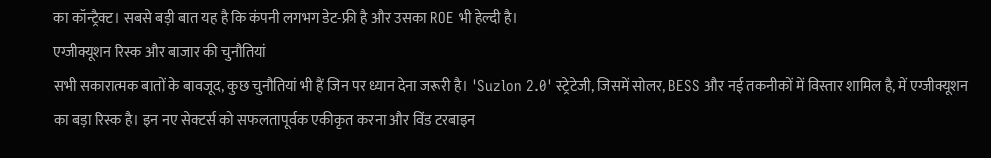का कॉन्ट्रैक्ट। सबसे बड़ी बात यह है कि कंपनी लगभग डेट-फ्री है और उसका ROE भी हेल्दी है।
एग्जीक्यूशन रिस्क और बाजार की चुनौतियां
सभी सकारात्मक बातों के बावजूद, कुछ चुनौतियां भी हैं जिन पर ध्यान देना जरूरी है। 'Suzlon 2.0' स्ट्रेटेजी, जिसमें सोलर, BESS और नई तकनीकों में विस्तार शामिल है, में एग्जीक्यूशन का बड़ा रिस्क है। इन नए सेक्टर्स को सफलतापूर्वक एकीकृत करना और विंड टरबाइन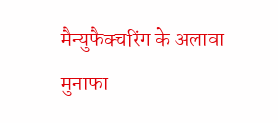मैन्युफैक्चरिंग के अलावा मुनाफा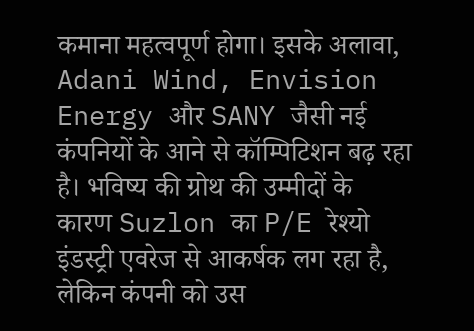कमाना महत्वपूर्ण होगा। इसके अलावा, Adani Wind, Envision Energy और SANY जैसी नई कंपनियों के आने से कॉम्पिटिशन बढ़ रहा है। भविष्य की ग्रोथ की उम्मीदों के कारण Suzlon का P/E रेश्यो इंडस्ट्री एवरेज से आकर्षक लग रहा है, लेकिन कंपनी को उस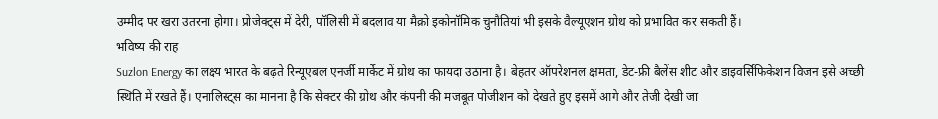उम्मीद पर खरा उतरना होगा। प्रोजेक्ट्स में देरी, पॉलिसी में बदलाव या मैक्रो इकोनॉमिक चुनौतियां भी इसके वैल्यूएशन ग्रोथ को प्रभावित कर सकती हैं।
भविष्य की राह
Suzlon Energy का लक्ष्य भारत के बढ़ते रिन्यूएबल एनर्जी मार्केट में ग्रोथ का फायदा उठाना है। बेहतर ऑपरेशनल क्षमता, डेट-फ्री बैलेंस शीट और डाइवर्सिफिकेशन विजन इसे अच्छी स्थिति में रखते हैं। एनालिस्ट्स का मानना है कि सेक्टर की ग्रोथ और कंपनी की मजबूत पोजीशन को देखते हुए इसमें आगे और तेजी देखी जा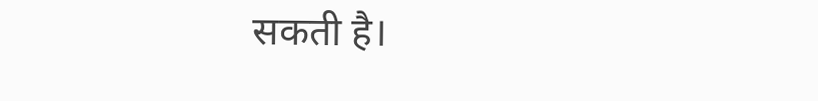सकती है।